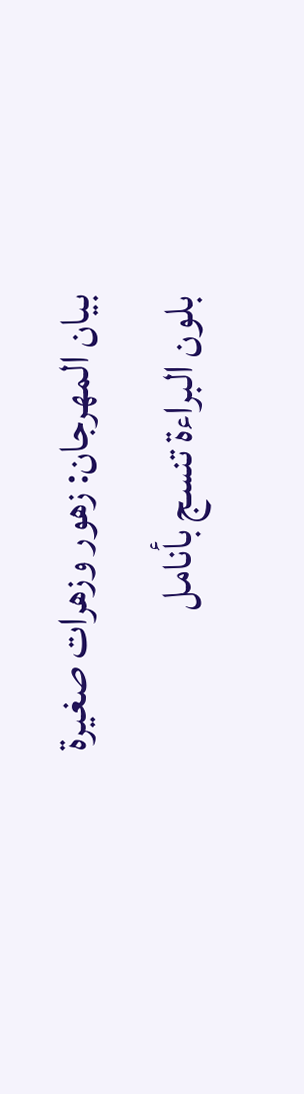بيان المهرجان: زهور وزهرات صغيرة بلون البراءة تنسج بأنامل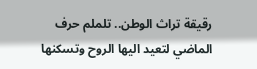رقيقة تراث الوطن.. تلملم حرف الماضي لتعيد اليها الروح وتسكنها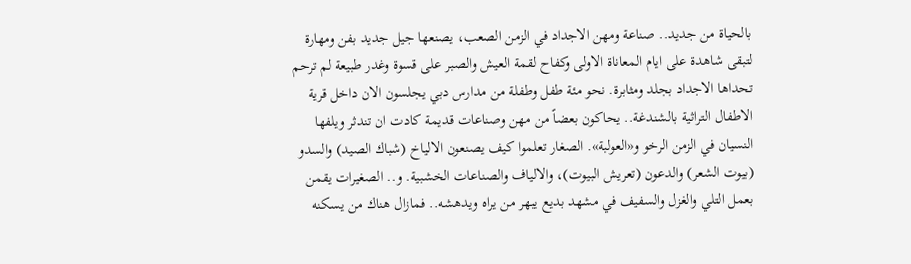بالحياة من جديد.. صناعة ومهن الاجداد في الزمن الصعب، يصنعها جيل جديد بفن ومهارة لتبقى شاهدة على ايام المعاناة الاولى وكفاح لقمة العيش والصبر على قسوة وغدر طبيعة لم ترحم تحداها الاجداد بجلد ومثابرة. نحو مئة طفل وطفلة من مدارس دبي يجلسون الان داخل قرية الاطفال التراثية بالشندغة.. يحاكون بعضاً من مهن وصناعات قديمة كادت ان تندثر ويلفها النسيان في الزمن الرخو و«العولبة». الصغار تعلموا كيف يصنعون الالياخ (شباك الصيد) والسدو (بيوت الشعر) والدعون (تعريش البيوت)، والالياف والصناعات الخشبية. و.. الصغيرات يقمن بعمل التلي والغزل والسفيف في مشهد بديع يبهر من يراه ويدهشه.. فمازال هناك من يسكنه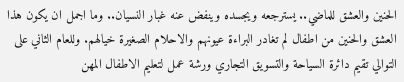الحنين والعشق للماضي.. يسترجعه ويجسده وينفض عنه غبار النسيان.. وما اجمل ان يكون هذا العشق والحنين من اطفال لم تغادر البراءة عيونهم والاحلام الصغيرة خيالهم. وللعام الثاني على التوالي تقيم دائرة السياحة والتسويق التجاري ورشة عمل لتعليم الاطفال المهن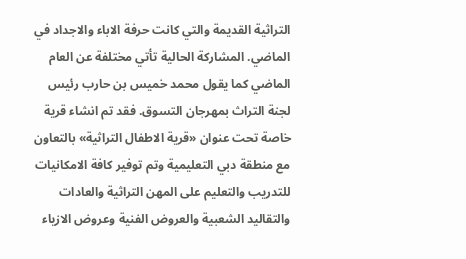التراثية القديمة والتي كانت حرفة الاباء والاجداد في الماضي. المشاركة الحالية تأتي مختلفة عن العام الماضي كما يقول محمد خميس بن حارب رئيس لجنة التراث بمهرجان التسوق. فقد تم انشاء قرية خاصة تحت عنوان «قرية الاطفال التراثية» بالتعاون مع منطقة دبي التعليمية وتم توفير كافة الامكانيات للتدريب والتعليم على المهن التراثية والعادات والتقاليد الشعبية والعروض الفنية وعروض الازياء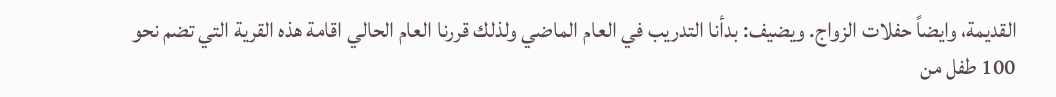القديمة، وايضاً حفلات الزواج. ويضيف: بدأنا التدريب في العام الماضي ولذلك قررنا العام الحالي اقامة هذه القرية التي تضم نحو 100 طفل من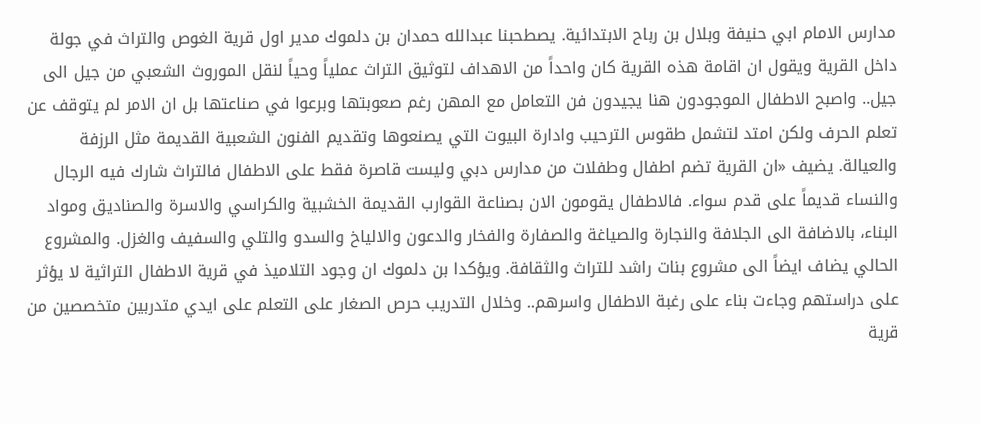مدارس الامام ابي حنيفة وبلال بن رباح الابتدائية. يصطحبنا عبدالله حمدان بن دلموك مدير اول قرية الغوص والتراث في جولة داخل القرية ويقول ان اقامة هذه القرية كان واحداً من الاهداف لتوثيق التراث عملياً وحياً لنقل الموروث الشعبي من جيل الى جيل.. واصبح الاطفال الموجودون هنا يجيدون فن التعامل مع المهن رغم صعوبتها وبرعوا في صناعتها بل ان الامر لم يتوقف عن تعلم الحرف ولكن امتد لتشمل طقوس الترحيب وادارة البيوت التي يصنعوها وتقديم الفنون الشعبية القديمة مثل الرزفة والعيالة. يضيف «ان القرية تضم اطفال وطفلات من مدارس دبي وليست قاصرة فقط على الاطفال فالتراث شارك فيه الرجال والنساء قديماً على قدم سواء. فالاطفال يقومون الان بصناعة القوارب القديمة الخشبية والكراسي والاسرة والصناديق ومواد البناء، بالاضافة الى الجلافة والنجارة والصياغة والصفارة والفخار والدعون والالياخ والسدو والتلي والسفيف والغزل. والمشروع الحالي يضاف ايضاً الى مشروع بنات راشد للتراث والثقافة. ويؤكدا بن دلموك ان وجود التلاميذ في قرية الاطفال التراثية لا يؤثر على دراستهم وجاءت بناء على رغبة الاطفال واسرهم.. وخلال التدريب حرص الصغار على التعلم على ايدي متدربين متخصصين من قرية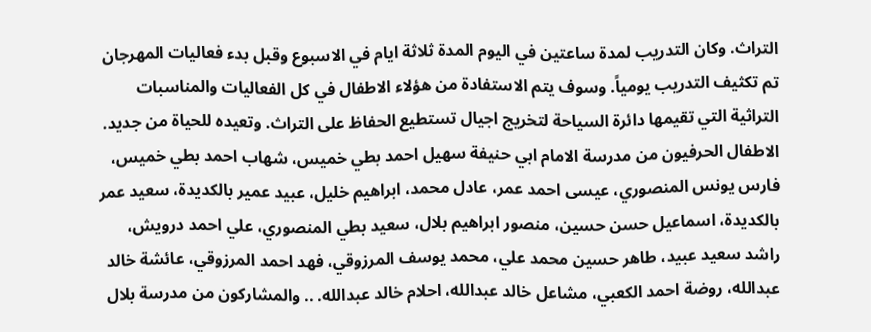التراث. وكان التدريب لمدة ساعتين في اليوم المدة ثلاثة ايام في الاسبوع وقبل بدء فعاليات المهرجان تم تكثيف التدريب يومياً. وسوف يتم الاستفادة من هؤلاء الاطفال في كل الفعاليات والمناسبات التراثية التي تقيمها دائرة السياحة لتخريج اجيال تستطيع الحفاظ على التراث. وتعيده للحياة من جديد. الاطفال الحرفيون من مدرسة الامام ابي حنيفة سهيل احمد بطي خميس، شهاب احمد بطي خميس، فارس يونس المنصوري، عيسى احمد عمر، عادل محمد، ابراهيم خليل، عبيد عمير بالكديدة، سعيد عمر بالكديدة، اسماعيل حسن حسين، منصور ابراهيم بلال، سعيد بطي المنصوري، علي احمد درويش، راشد سعيد عبيد، طاهر حسين محمد علي، محمد يوسف المرزوقي، فهد احمد المرزوقي، عائشة خالد عبدالله، روضة احمد الكعبي، مشاعل خالد عبدالله، احلام خالد عبدالله. .. والمشاركون من مدرسة بلال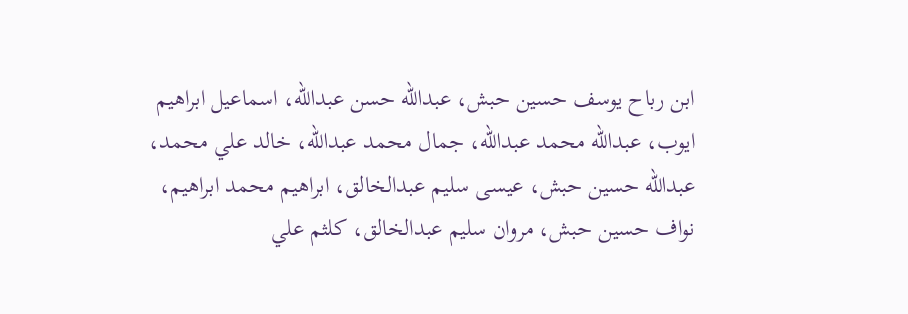ابن رباح يوسف حسين حبش، عبدالله حسن عبدالله، اسماعيل ابراهيم ايوب، عبدالله محمد عبدالله، جمال محمد عبدالله، خالد علي محمد، عبدالله حسين حبش، عيسى سليم عبدالخالق، ابراهيم محمد ابراهيم، نواف حسين حبش، مروان سليم عبدالخالق، كلثم علي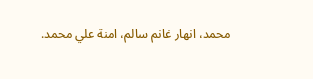محمد، انهار غانم سالم، امنة علي محمد.